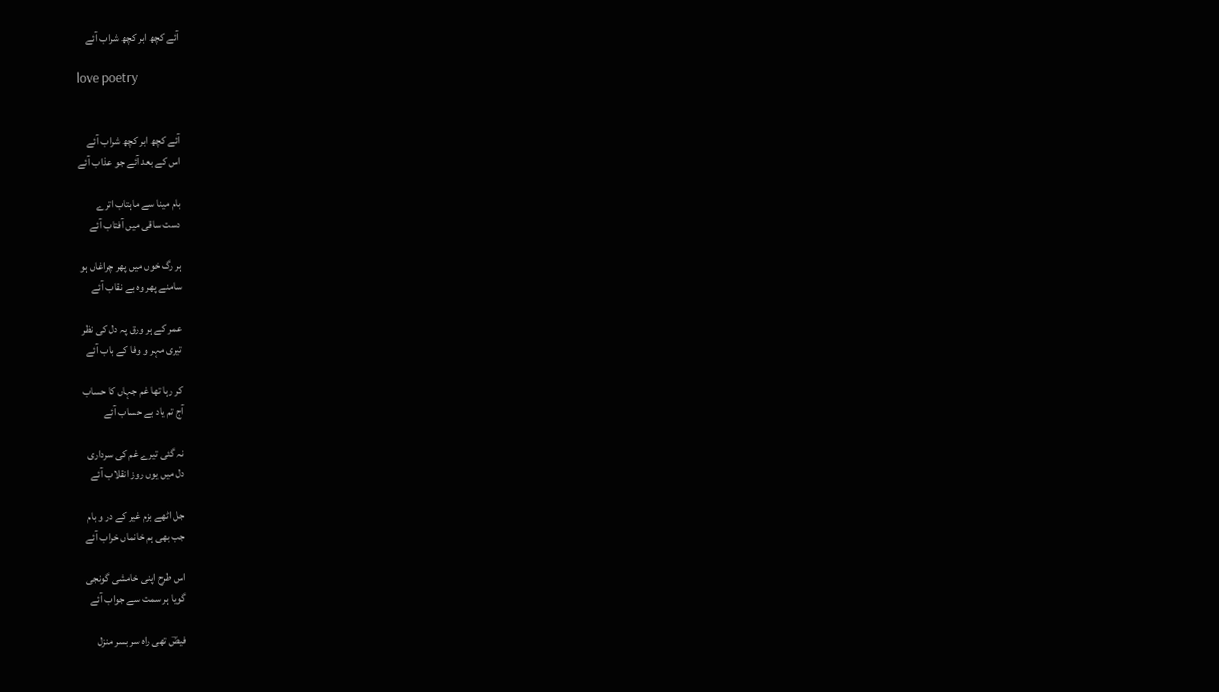آئے کچھ ابر کچھ شراب آئے

love poetry


آئے کچھ ابر کچھ شراب آئے
اس کے بعد آئے جو عذاب آئے

بام مینا سے ماہتاب اترے
دست ساقی میں آفتاب آئے

ہر رگ خوں میں پھر چراغاں ہو
سامنے پھر وہ بے نقاب آئے

عمر کے ہر ورق پہ دل کی نظر
تیری مہر و وفا کے باب آئے

کر رہا تھا غم جہاں کا حساب
آج تم یاد بے حساب آئے

نہ گئی تیرے غم کی سرداری
دل میں یوں روز انقلاب آئے

جل اٹھے بزم غیر کے در و بام
جب بھی ہم خانماں خراب آئے

اس طرح اپنی خامشی گونجی
گویا ہر سمت سے جواب آئے

فیضؔ تھی راہ سر بسر منزل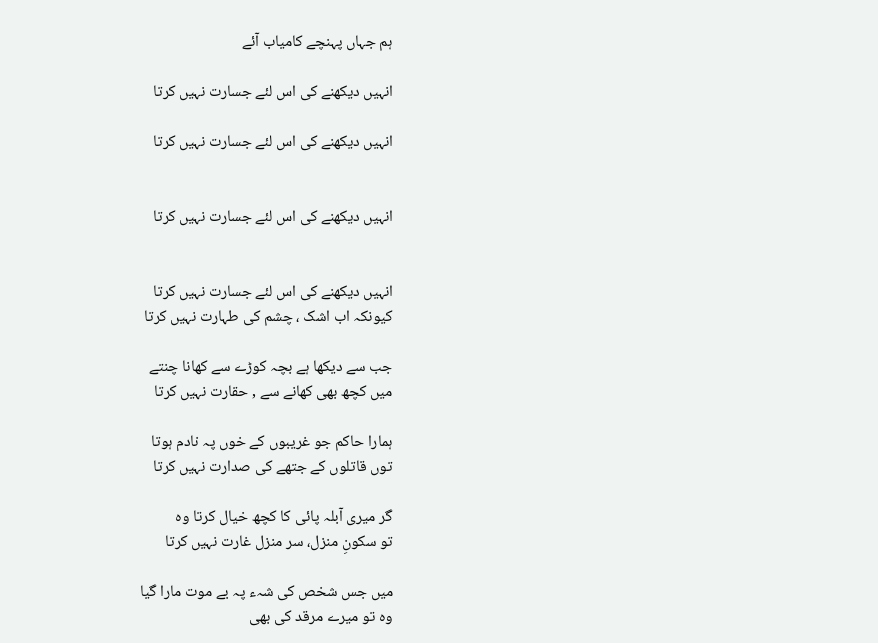ہم جہاں پہنچے کامیاب آئے

انہیں دیکھنے کی اس لئے جسارت نہیں کرتا

انہیں دیکھنے کی اس لئے جسارت نہیں کرتا


انہیں دیکھنے کی اس لئے جسارت نہیں کرتا


انہیں دیکھنے کی اس لئے جسارت نہیں کرتا
کیونکہ اب اشک ، چشم کی طہارت نہیں کرتا

جب سے دیکھا ہے بچہ کوڑے سے کھانا چنتے
میں کچھ بھی کھانے سے , حقارت نہیں کرتا

ہمارا حاکم جو غریبوں کے خوں پہ نادم ہوتا
توں قاتلوں کے جتھے کی صدارت نہیں کرتا

گر میری آبلہ پائی کا کچھ خیال کرتا وہ
تو سکونِ منزل، سر منزل غارت نہیں کرتا

میں جس شخص کی شہء پہ بے موت مارا گیا
وہ تو میرے مرقد کی بھی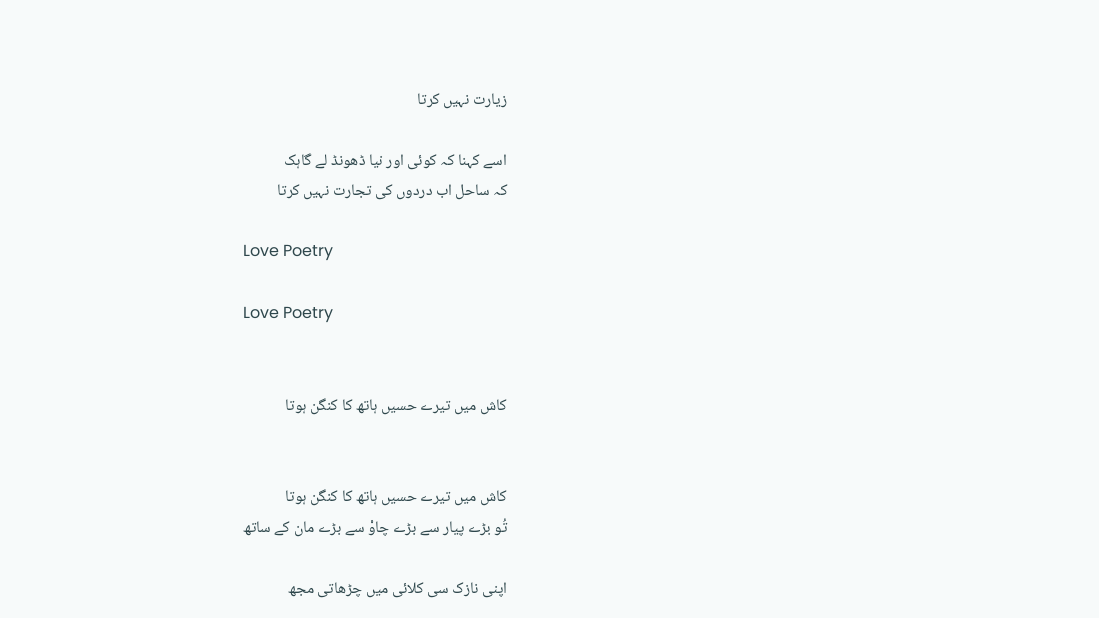زیارت نہیں کرتا

اسے کہنا کہ کوئی اور نیا ڈھونڈ لے گاہک
کہ ساحل اب دردوں کی تجارت نہیں کرتا

Love Poetry

Love Poetry


کاش میں تیرے حسیں ہاتھ کا کنگن ہوتا


کاش میں تیرے حسیں ہاتھ کا کنگن ہوتا
تُو بڑے پیار سے بڑے چاوْ سے بڑے مان کے ساتھ

اپنی نازک سی کلائی میں چڑھاتی مجھ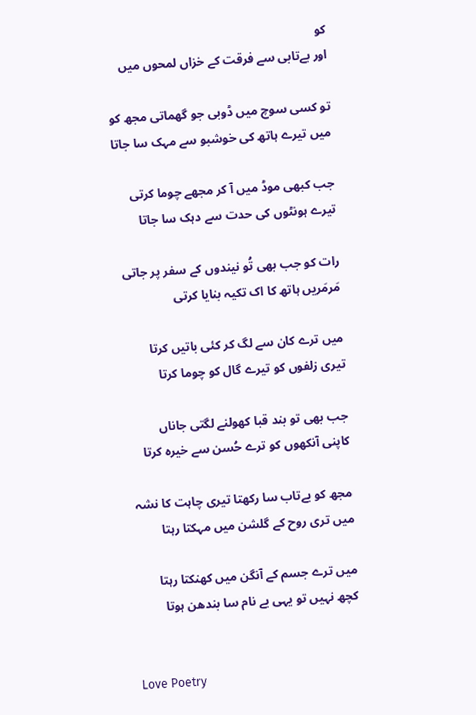کو
اور بےتابی سے فرقت کے خزاں لمحوں میں

تو کسی سوچ میں ڈوبی جو گھماتی مجھ کو
میں تیرے ہاتھ کی خوشبو سے مہک سا جاتا

جب کبھی موڈ میں آ کر مجھے چوما کرتی
تیرے ہونٹوں کی حدت سے دہک سا جاتا

رات کو جب بھی تُو نیندوں کے سفر پر جاتی
مَرمَریں ہاتھ کا اک تکیہ بنایا کرتی

میں ترے کان سے لگ کر کئی باتیں کرتا
تیری زلفوں کو تیرے گال کو چوما کرتا

جب بھی تو بند قبا کھولنے لگتی جاناں
کاپنی آنکھوں کو ترے حُسن سے خیرہ کرتا

مجھ کو بےتاب سا رکھتا تیری چاہت کا نشہ
میں تری روح کے گلشن میں مہکتا رہتا

میں ترے جسم کے آنگن میں کھنکتا رہتا
کچھ نہیں تو یہی بے نام سا بندھن ہوتا


Love Poetry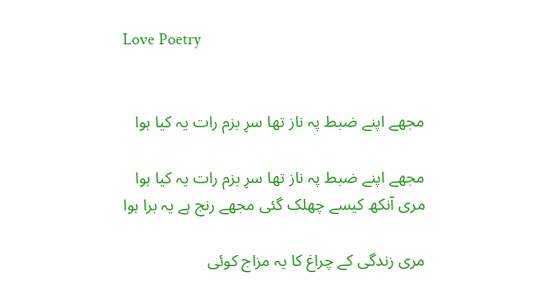Love Poetry


مجھے اپنے ضبط پہ ناز تھا سرِ بزم رات یہ کیا ہوا

مجھے اپنے ضبط پہ ناز تھا سرِ بزم رات یہ کیا ہوا
مری آنکھ کیسے چھلک گئی مجھے رنج ہے یہ برا ہوا

مری زندگی کے چراغ کا یہ مزاج کوئی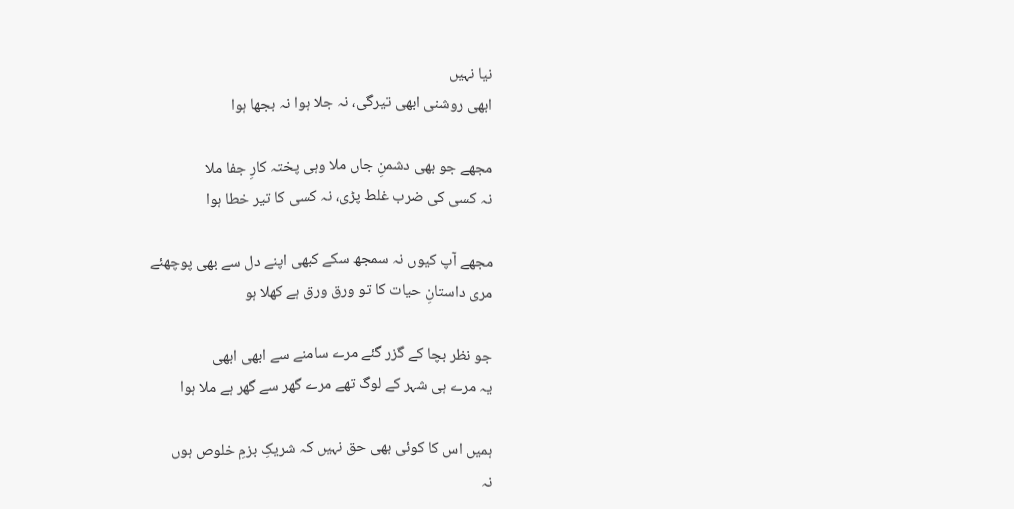نیا نہیں
ابھی روشنی ابھی تیرگی، نہ جلا ہوا نہ بجھا ہوا

مجھے جو بھی دشمنِ جاں ملا وہی پختہ کارِ جفا ملا
نہ کسی کی ضرب غلط پڑی، نہ کسی کا تیر خطا ہوا

مجھے آپ کیوں نہ سمجھ سکے کبھی اپنے دل سے بھی پوچھئے
مری داستانِ حیات کا تو ورق ورق ہے کھلا ہو

جو نظر بچا کے گزر گئے مرے سامنے سے ابھی ابھی
یہ مرے ہی شہر کے لوگ تھے مرے گھر سے گھر ہے ملا ہوا

ہمیں اس کا کوئی بھی حق نہیں کہ شریکِ بزمِ خلوص ہوں
نہ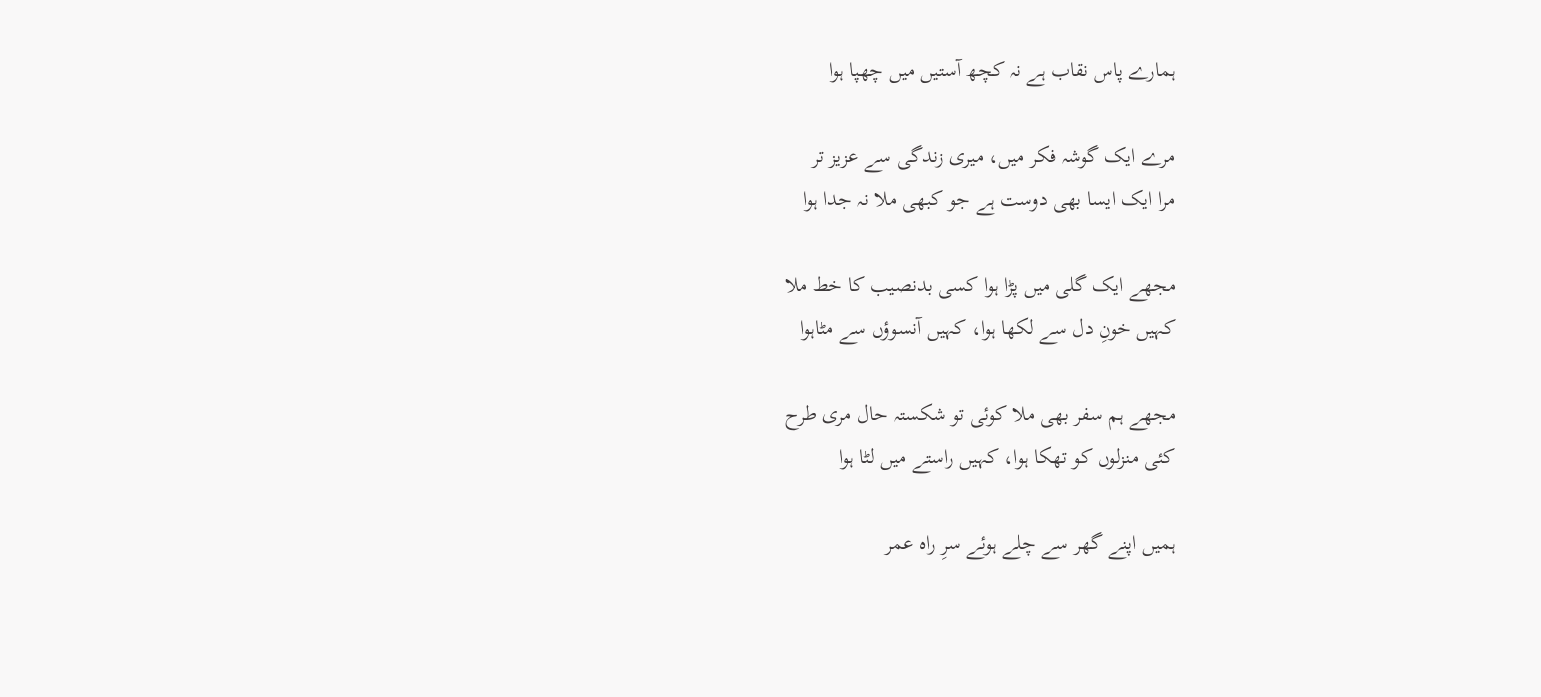ہمارے پاس نقاب ہے نہ کچھ آستیں میں چھپا ہوا

مرے ایک گوشہ فکر میں، میری زندگی سے عزیز تر
مرا ایک ایسا بھی دوست ہے جو کبھی ملا نہ جدا ہوا

مجھے ایک گلی میں پڑا ہوا کسی بدنصیب کا خط ملا
کہیں خونِ دل سے لکھا ہوا، کہیں آنسوؤں سے مٹاہوا

مجھے ہم سفر بھی ملا کوئی تو شکستہ حال مری طرح
کئی منزلوں کو تھکا ہوا، کہیں راستے میں لٹا ہوا

ہمیں اپنے گھر سے چلے ہوئے سرِ راہ عمر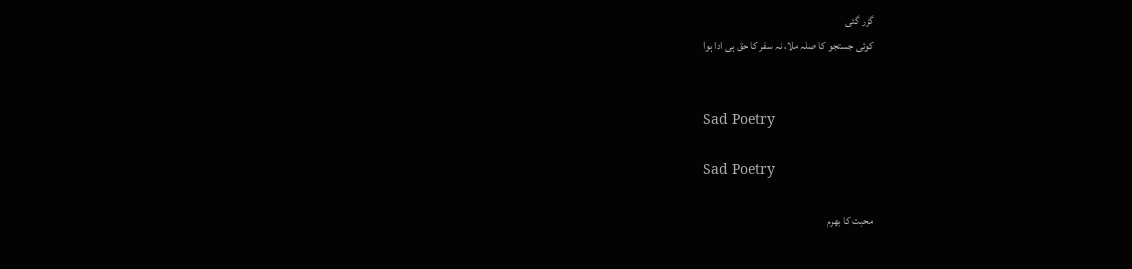گزر گئی
کوئی جستجو کا صلہ ملا، نہ سفر کا حق ہی ادا ہوا


Sad Poetry

Sad Poetry

محبت کا بھرم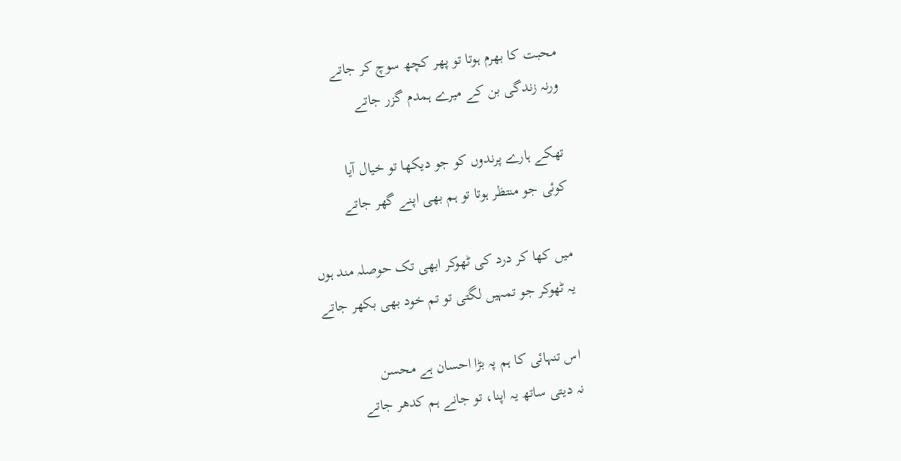محبت کا بھرم ہوتا تو پھر کچھ سوچ کر جاتے
ورنہ زندگی بن کے میرے ہمدم گزر جاتے

تھکے ہارے پرندوں کو جو دیکھا تو خیال آیا
کوئی جو منتظر ہوتا تو ہم بھی اپنے گھر جاتے

میں کھا کر درد کی ٹھوکر ابھی تک حوصلہ مند ہوں
یہ ٹھوکر جو تمہیں لگتی تو تم خود بھی بکھر جاتے

اس تنہائی کا ہم پہ بڑا احسان ہے محسن
نہ دیتی ساتھ یہ اپنا، تو جانے ہم کدھر جاتے